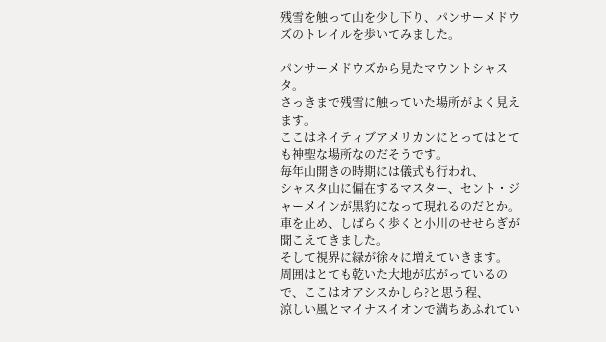残雪を触って山を少し下り、パンサーメドウズのトレイルを歩いてみました。

パンサーメドウズから見たマウントシャスタ。
さっきまで残雪に触っていた場所がよく見えます。
ここはネイティブアメリカンにとってはとても神聖な場所なのだそうです。
毎年山開きの時期には儀式も行われ、
シャスタ山に偏在するマスター、セント・ジャーメインが黒豹になって現れるのだとか。
車を止め、しばらく歩くと小川のせせらぎが聞こえてきました。
そして視界に緑が徐々に増えていきます。
周囲はとても乾いた大地が広がっているので、ここはオアシスかしら?と思う程、
涼しい風とマイナスイオンで満ちあふれてい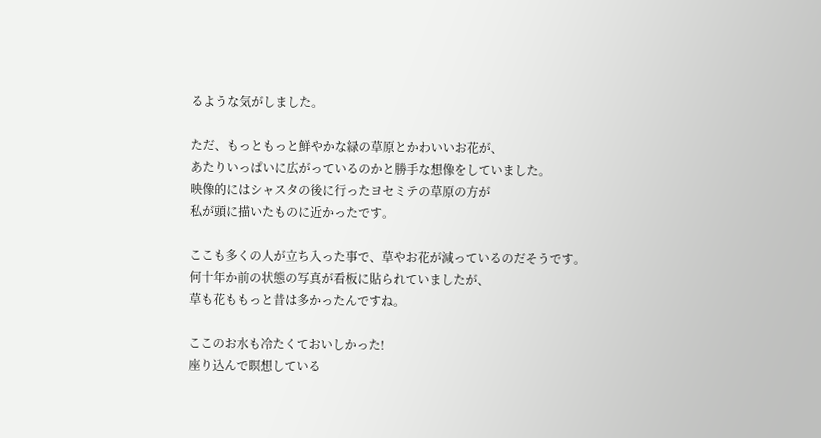るような気がしました。

ただ、もっともっと鮮やかな緑の草原とかわいいお花が、
あたりいっぱいに広がっているのかと勝手な想像をしていました。
映像的にはシャスタの後に行ったヨセミテの草原の方が
私が頭に描いたものに近かったです。

ここも多くの人が立ち入った事で、草やお花が減っているのだそうです。
何十年か前の状態の写真が看板に貼られていましたが、
草も花ももっと昔は多かったんですね。

ここのお水も冷たくておいしかった!
座り込んで瞑想している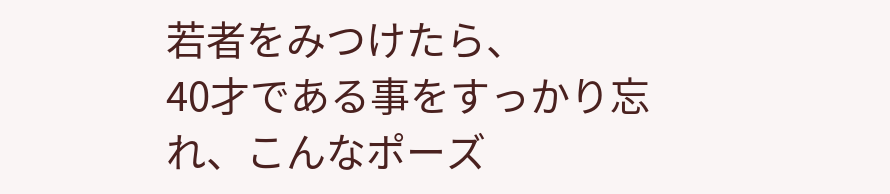若者をみつけたら、
40才である事をすっかり忘れ、こんなポーズ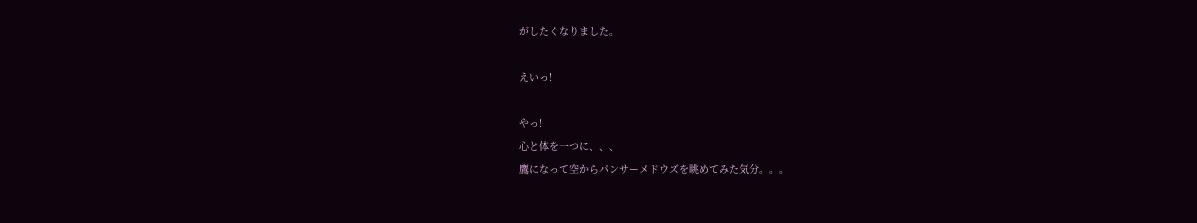がしたくなりました。

えいっ!

やっ!
心と体を一つに、、、
鷹になって空からパンサーメドウズを眺めてみた気分。。。